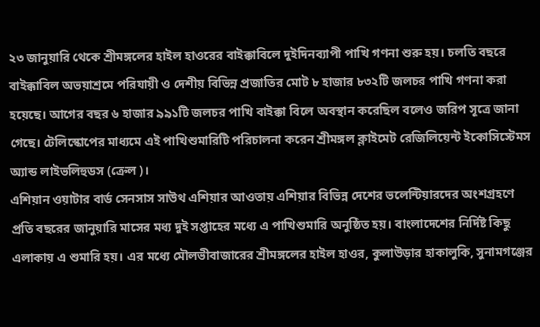২৩ জানুয়ারি থেকে শ্রীমঙ্গলের হাইল হাওরের বাইক্কাবিলে দুইদিনব্যাপী পাখি গণনা শুরু হয়। চলতি বছরে বাইক্কাবিল অভয়াশ্রমে পরিযায়ী ও দেশীয় বিভিন্ন প্রজাতির মোট ৮ হাজার ৮৩২টি জলচর পাখি গণনা করা হয়েছে। আগের বছর ৬ হাজার ৯৯১টি জলচর পাখি বাইক্কা বিলে অবস্থান করেছিল বলেও জরিপ সূত্রে জানা গেছে। টেলিস্কোপের মাধ্যমে এই পাখিশুমারিটি পরিচালনা করেন শ্রীমঙ্গল ক্লাইমেট রেজিলিয়েন্ট ইকোসিস্টেমস অ্যান্ড লাইভলিহুডস (ক্রেল)।
এশিয়ান ওয়াটার বার্ড সেনসাস সাউথ এশিয়ার আওতায় এশিয়ার বিভিন্ন দেশের ভলেন্টিয়ারদের অংশগ্রহণে প্রতি বছরের জানুয়ারি মাসের মধ্য দুই সপ্তাহের মধ্যে এ পাখিশুমারি অনুষ্ঠিত হয়। বাংলাদেশের নির্দিষ্ট কিছু এলাকায় এ শুমারি হয়। এর মধ্যে মৌলভীবাজারের শ্রীমঙ্গলের হাইল হাওর, কুলাউড়ার হাকালুকি, সুনামগঞ্জের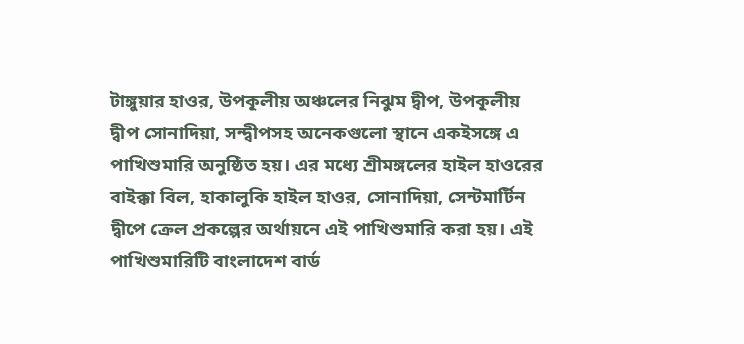টাঙ্গুয়ার হাওর, উপকূলীয় অঞ্চলের নিঝুম দ্বীপ, উপকূলীয় দ্বীপ সোনাদিয়া, সন্দ্বীপসহ অনেকগুলো স্থানে একইসঙ্গে এ পাখিশুমারি অনুষ্ঠিত হয়। এর মধ্যে শ্রীমঙ্গলের হাইল হাওরের বাইক্কা বিল, হাকালুকি হাইল হাওর, সোনাদিয়া, সেন্টমার্টিন দ্বীপে ক্রেল প্রকল্পের অর্থায়নে এই পাখিশুমারি করা হয়। এই পাখিশুমারিটি বাংলাদেশ বার্ড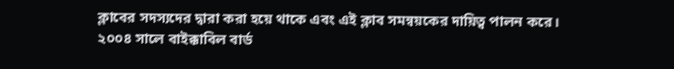ক্লাবের সদস্যদের দ্বারা করা হয়ে থাকে এবং এই ক্লাব সমন্বয়কের দায়িত্ব পালন করে।
২০০৪ সালে বাইক্কাবিল বার্ড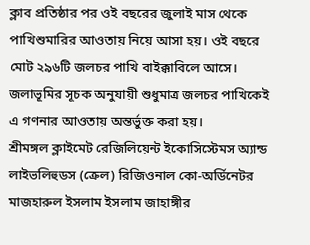ক্লাব প্রতিষ্ঠার পর ওই বছরের জুলাই মাস থেকে পাখিশুমারির আওতায় নিয়ে আসা হয়। ওই বছরে মোট ২৯৬টি জলচর পাখি বাইক্কাবিলে আসে। জলাভূমির সূচক অনুযায়ী শুধুমাত্র জলচর পাখিকেই এ গণনার আওতায় অন্তর্ভুক্ত করা হয়।
শ্রীমঙ্গল ক্লাইমেট রেজিলিয়েন্ট ইকোসিস্টেমস অ্যান্ড লাইভলিহুডস (ক্রেল) রিজিওনাল কো-অর্ডিনেটর মাজহারুল ইসলাম ইসলাম জাহাঙ্গীর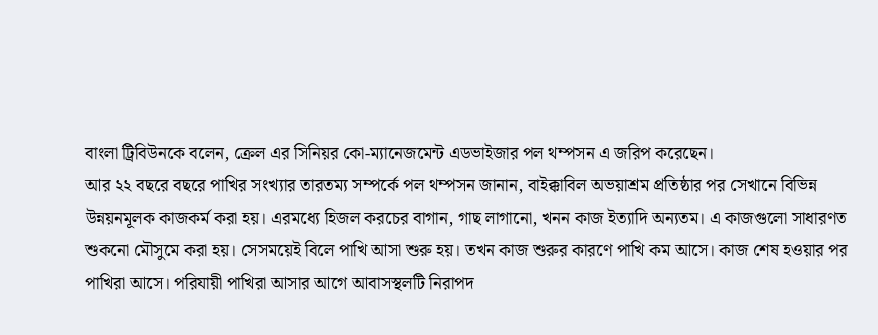বাংলা ট্রিবিউনকে বলেন, ক্রেল এর সিনিয়র কো-ম্যানেজমেন্ট এডভাইজার পল থম্পসন এ জরিপ করেছেন।
আর ২২ বছরে বছরে পাখির সংখ্যার তারতম্য সম্পর্কে পল থম্পসন জানান, বাইক্কাবিল অভয়াশ্রম প্রতিষ্ঠার পর সেখানে বিভিন্ন উন্নয়নমূলক কাজকর্ম করা হয়। এরমধ্যে হিজল করচের বাগান, গাছ লাগানো, খনন কাজ ইত্যাদি অন্যতম। এ কাজগুলো সাধারণত শুকনো মৌসুমে করা হয়। সেসময়েই বিলে পাখি আসা শুরু হয়। তখন কাজ শুরুর কারণে পাখি কম আসে। কাজ শেষ হওয়ার পর পাখিরা আসে। পরিযায়ী পাখিরা আসার আগে আবাসস্থলটি নিরাপদ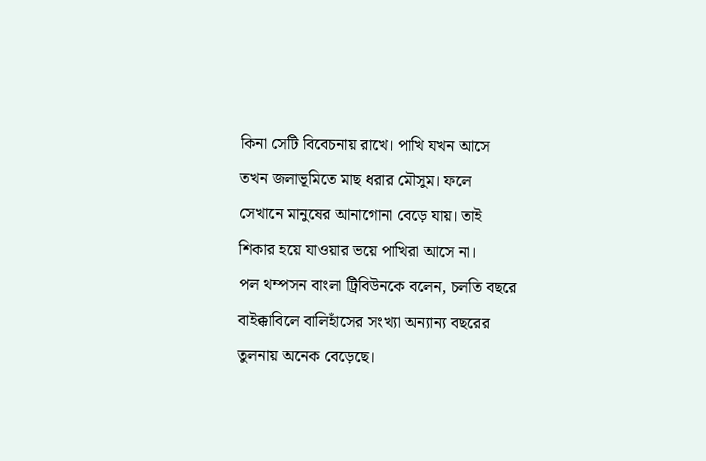কিনা সেটি বিবেচনায় রাখে। পাখি যখন আসে তখন জলাভূমিতে মাছ ধরার মৌসুম। ফলে সেখানে মানুষের আনাগোনা বেড়ে যায়। তাই শিকার হয়ে যাওয়ার ভয়ে পাখিরা আসে না।
পল থম্পসন বাংলা ট্রিবিউনকে বলেন, চলতি বছরে বাইক্কাবিলে বালিহাঁসের সংখ্যা অন্যান্য বছরের তুলনায় অনেক বেড়েছে।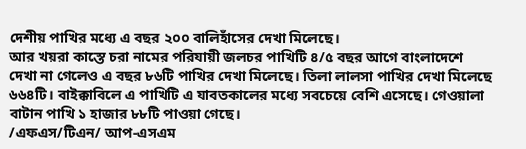দেশীয় পাখির মধ্যে এ বছর ২০০ বালিহাঁসের দেখা মিলেছে।
আর খয়রা কাস্তে চরা নামের পরিযায়ী জলচর পাখিটি ৪/৫ বছর আগে বাংলাদেশে দেখা না গেলেও এ বছর ৮৬টি পাখির দেখা মিলেছে। তিলা লালসা পাখির দেখা মিলেছে ৬৬৪টি। বাইক্কাবিলে এ পাখিটি এ যাবতকালের মধ্যে সবচেয়ে বেশি এসেছে। গেওয়ালা বাটান পাখি ১ হাজার ৮৮টি পাওয়া গেছে।
/এফএস/টিএন/ আপ-এসএম